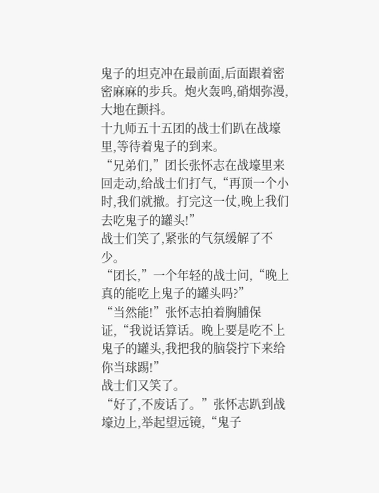鬼子的坦克冲在最前面,后面跟着密密麻麻的步兵。炮火轰鸣,硝烟弥漫,大地在颤抖。
十九师五十五团的战士们趴在战壕里,等待着鬼子的到来。
“兄弟们,”团长张怀志在战壕里来回走动,给战士们打气,“再顶一个小时,我们就撤。打完这一仗,晚上我们去吃鬼子的罐头!”
战士们笑了,紧张的气氛缓解了不少。
“团长,”一个年轻的战士问,“晚上真的能吃上鬼子的罐头吗?”
“当然能!”张怀志拍着胸脯保证,“我说话算话。晚上要是吃不上鬼子的罐头,我把我的脑袋拧下来给你当球踢!”
战士们又笑了。
“好了,不废话了。”张怀志趴到战壕边上,举起望远镜,“鬼子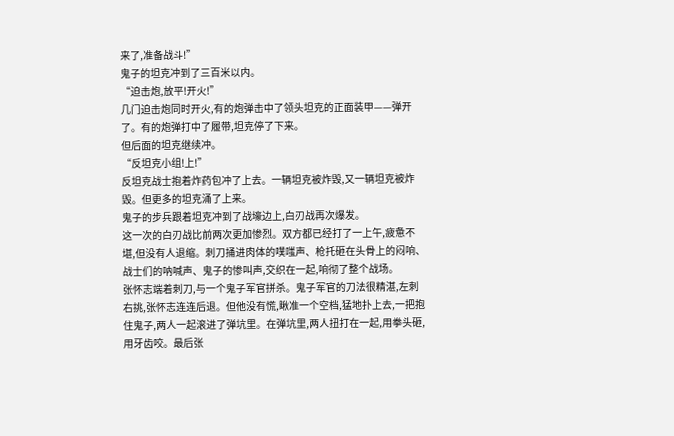来了,准备战斗!”
鬼子的坦克冲到了三百米以内。
“迫击炮,放平!开火!”
几门迫击炮同时开火,有的炮弹击中了领头坦克的正面装甲——弹开了。有的炮弹打中了履带,坦克停了下来。
但后面的坦克继续冲。
“反坦克小组!上!”
反坦克战士抱着炸药包冲了上去。一辆坦克被炸毁,又一辆坦克被炸毁。但更多的坦克涌了上来。
鬼子的步兵跟着坦克冲到了战壕边上,白刃战再次爆发。
这一次的白刃战比前两次更加惨烈。双方都已经打了一上午,疲惫不堪,但没有人退缩。刺刀捅进肉体的噗嗤声、枪托砸在头骨上的闷响、战士们的呐喊声、鬼子的惨叫声,交织在一起,响彻了整个战场。
张怀志端着刺刀,与一个鬼子军官拼杀。鬼子军官的刀法很精湛,左刺右挑,张怀志连连后退。但他没有慌,瞅准一个空档,猛地扑上去,一把抱住鬼子,两人一起滚进了弹坑里。在弹坑里,两人扭打在一起,用拳头砸,用牙齿咬。最后张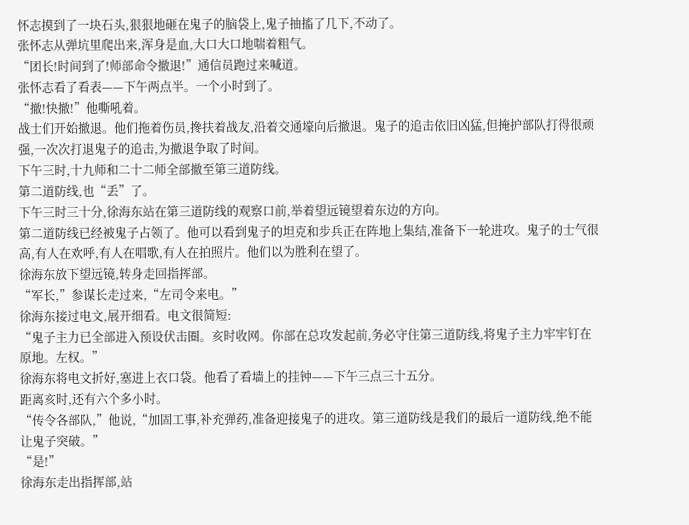怀志摸到了一块石头,狠狠地砸在鬼子的脑袋上,鬼子抽搐了几下,不动了。
张怀志从弹坑里爬出来,浑身是血,大口大口地喘着粗气。
“团长!时间到了!师部命令撤退!”通信员跑过来喊道。
张怀志看了看表——下午两点半。一个小时到了。
“撤!快撤!”他嘶吼着。
战士们开始撤退。他们拖着伤员,搀扶着战友,沿着交通壕向后撤退。鬼子的追击依旧凶猛,但掩护部队打得很顽强,一次次打退鬼子的追击,为撤退争取了时间。
下午三时,十九师和二十二师全部撤至第三道防线。
第二道防线,也“丢”了。
下午三时三十分,徐海东站在第三道防线的观察口前,举着望远镜望着东边的方向。
第二道防线已经被鬼子占领了。他可以看到鬼子的坦克和步兵正在阵地上集结,准备下一轮进攻。鬼子的士气很高,有人在欢呼,有人在唱歌,有人在拍照片。他们以为胜利在望了。
徐海东放下望远镜,转身走回指挥部。
“军长,”参谋长走过来,“左司令来电。”
徐海东接过电文,展开细看。电文很简短:
“鬼子主力已全部进入预设伏击圈。亥时收网。你部在总攻发起前,务必守住第三道防线,将鬼子主力牢牢钉在原地。左权。”
徐海东将电文折好,塞进上衣口袋。他看了看墙上的挂钟——下午三点三十五分。
距离亥时,还有六个多小时。
“传令各部队,”他说,“加固工事,补充弹药,准备迎接鬼子的进攻。第三道防线是我们的最后一道防线,绝不能让鬼子突破。”
“是!”
徐海东走出指挥部,站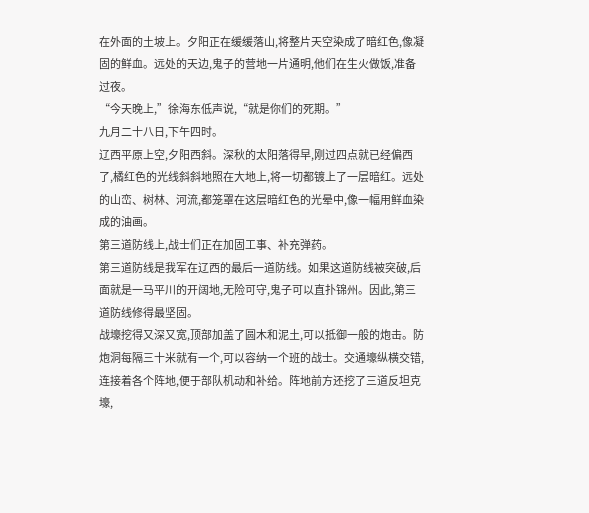在外面的土坡上。夕阳正在缓缓落山,将整片天空染成了暗红色,像凝固的鲜血。远处的天边,鬼子的营地一片通明,他们在生火做饭,准备过夜。
“今天晚上,”徐海东低声说,“就是你们的死期。”
九月二十八日,下午四时。
辽西平原上空,夕阳西斜。深秋的太阳落得早,刚过四点就已经偏西了,橘红色的光线斜斜地照在大地上,将一切都镀上了一层暗红。远处的山峦、树林、河流,都笼罩在这层暗红色的光晕中,像一幅用鲜血染成的油画。
第三道防线上,战士们正在加固工事、补充弹药。
第三道防线是我军在辽西的最后一道防线。如果这道防线被突破,后面就是一马平川的开阔地,无险可守,鬼子可以直扑锦州。因此,第三道防线修得最坚固。
战壕挖得又深又宽,顶部加盖了圆木和泥土,可以抵御一般的炮击。防炮洞每隔三十米就有一个,可以容纳一个班的战士。交通壕纵横交错,连接着各个阵地,便于部队机动和补给。阵地前方还挖了三道反坦克壕,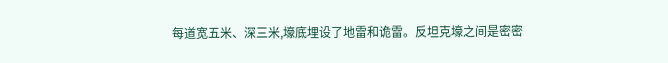每道宽五米、深三米,壕底埋设了地雷和诡雷。反坦克壕之间是密密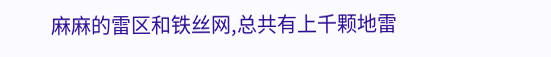麻麻的雷区和铁丝网,总共有上千颗地雷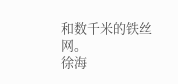和数千米的铁丝网。
徐海